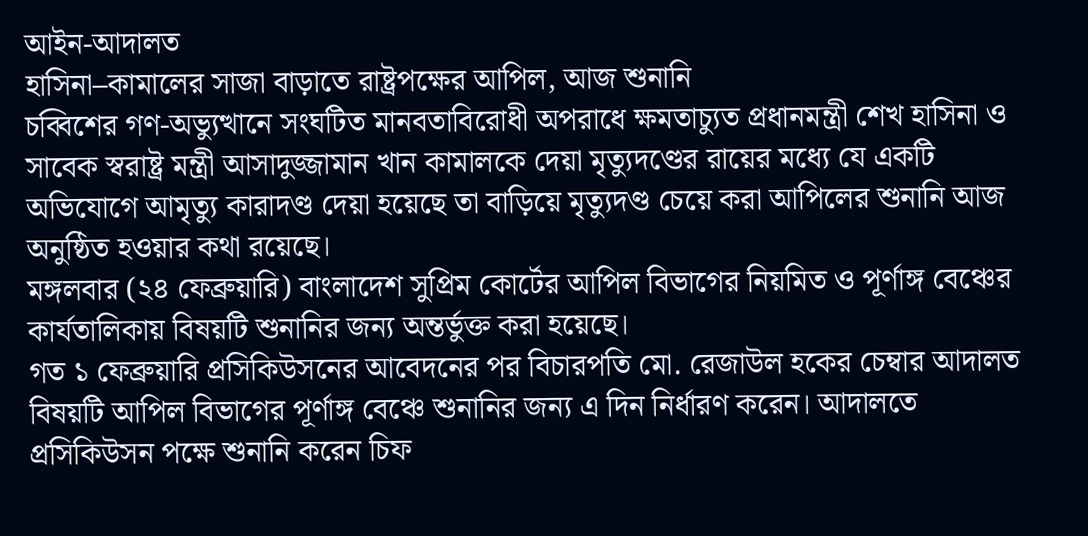আইন-আদালত
হাসিনা–কামালের সাজা বাড়াতে রাষ্ট্রপক্ষের আপিল, আজ শুনানি
চব্বিশের গণ-অভ্যুত্থানে সংঘটিত মানবতাবিরোধী অপরাধে ক্ষমতাচ্যুত প্রধানমন্ত্রী শেখ হাসিনা ও সাবেক স্বরাষ্ট্র মন্ত্রী আসাদুজ্জামান খান কামালকে দেয়া মৃত্যুদণ্ডের রায়ের মধ্যে যে একটি অভিযোগে আমৃত্যু কারাদণ্ড দেয়া হয়েছে তা বাড়িয়ে মৃত্যুদণ্ড চেয়ে করা আপিলের শুনানি আজ অনুষ্ঠিত হওয়ার কথা রয়েছে।
মঙ্গলবার (২৪ ফেব্রুয়ারি) বাংলাদেশ সুপ্রিম কোর্টের আপিল বিভাগের নিয়মিত ও পূর্ণাঙ্গ বেঞ্চের কার্যতালিকায় বিষয়টি শুনানির জন্য অন্তর্ভুক্ত করা হয়েছে।
গত ১ ফেব্রুয়ারি প্রসিকিউসনের আবেদনের পর বিচারপতি মো. রেজাউল হকের চেম্বার আদালত বিষয়টি আপিল বিভাগের পূর্ণাঙ্গ বেঞ্চে শুনানির জন্য এ দিন নির্ধারণ করেন। আদালতে প্রসিকিউসন পক্ষে শুনানি করেন চিফ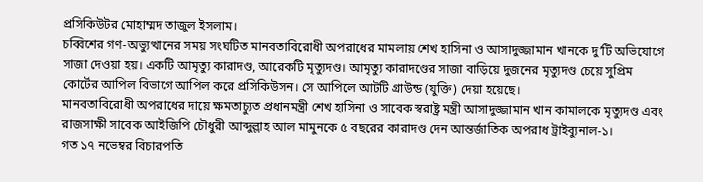প্রসিকিউটর মোহাম্মদ তাজুল ইসলাম।
চব্বিশের গণ-অভ্যুত্থানের সময় সংঘটিত মানবতাবিরোধী অপরাধের মামলায় শেখ হাসিনা ও আসাদুজ্জামান খানকে দু’টি অভিযোগে সাজা দেওয়া হয়। একটি আমৃত্যু কারাদণ্ড, আরেকটি মৃত্যুদণ্ড। আমৃত্যু কারাদণ্ডের সাজা বাড়িয়ে দুজনের মৃত্যুদণ্ড চেয়ে সুপ্রিম কোর্টের আপিল বিভাগে আপিল করে প্রসিকিউসন। সে আপিলে আটটি গ্রাউন্ড (যুক্তি) দেয়া হয়েছে।
মানবতাবিরোধী অপরাধের দায়ে ক্ষমতাচ্যুত প্রধানমন্ত্রী শেখ হাসিনা ও সাবেক স্বরাষ্ট্র মন্ত্রী আসাদুজ্জামান খান কামালকে মৃত্যুদণ্ড এবং রাজসাক্ষী সাবেক আইজিপি চৌধুরী আব্দুল্লাহ আল মামুনকে ৫ বছরের কারাদণ্ড দেন আন্তর্জাতিক অপরাধ ট্রাইব্যুনাল-১।
গত ১৭ নভেম্বর বিচারপতি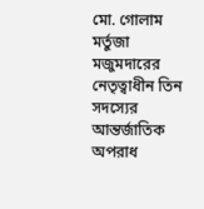মো. গোলাম মর্তুজা মজুমদারের নেতৃত্বাধীন তিন সদস্যের আন্তর্জাতিক অপরাধ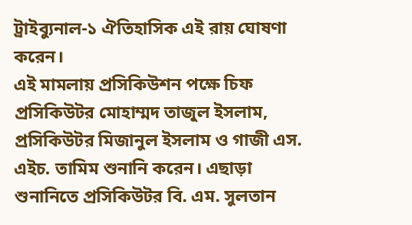ট্রাইব্যুনাল-১ ঐতিহাসিক এই রায় ঘোষণা করেন।
এই মামলায় প্রসিকিউশন পক্ষে চিফ প্রসিকিউটর মোহাম্মদ তাজুল ইসলাম, প্রসিকিউটর মিজানুল ইসলাম ও গাজী এস. এইচ. তামিম শুনানি করেন। এছাড়া শুনানিতে প্রসিকিউটর বি. এম. সুলতান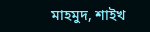মাহমুদ, শাইখ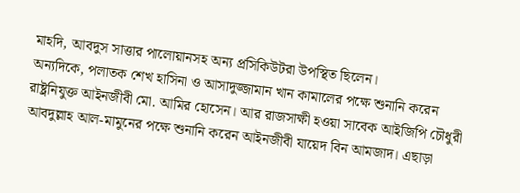মাহদি, আবদুস সাত্তার পালোয়ানসহ অন্য প্রসিকিউটরা উপস্থিত ছিলেন।
অন্যদিকে, পলাতক শেখ হাসিনা ও আসাদুজ্জামান খান কামালের পক্ষে শুনানি করেন রাষ্ট্রনিযুক্ত আইনজীবী মো. আমির হোসেন। আর রাজসাক্ষী হওয়া সাবেক আইজিপি চৌধুরী আবদুল্লাহ আল-মামুনের পক্ষে শুনানি করেন আইনজীবী যায়েদ বিন আমজাদ। এছাড়া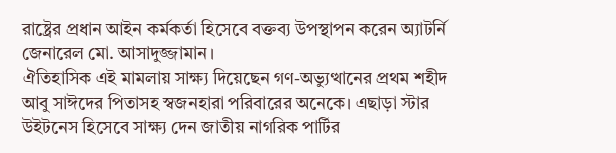রাষ্ট্রের প্রধান আইন কর্মকর্তা হিসেবে বক্তব্য উপস্থাপন করেন অ্যাটর্নি জেনারেল মো. আসাদুজ্জামান।
ঐতিহাসিক এই মামলায় সাক্ষ্য দিয়েছেন গণ-অভ্যুত্থানের প্রথম শহীদ আবু সাঈদের পিতাসহ স্বজনহারা পরিবারের অনেকে। এছাড়া স্টার উইটনেস হিসেবে সাক্ষ্য দেন জাতীয় নাগরিক পার্টির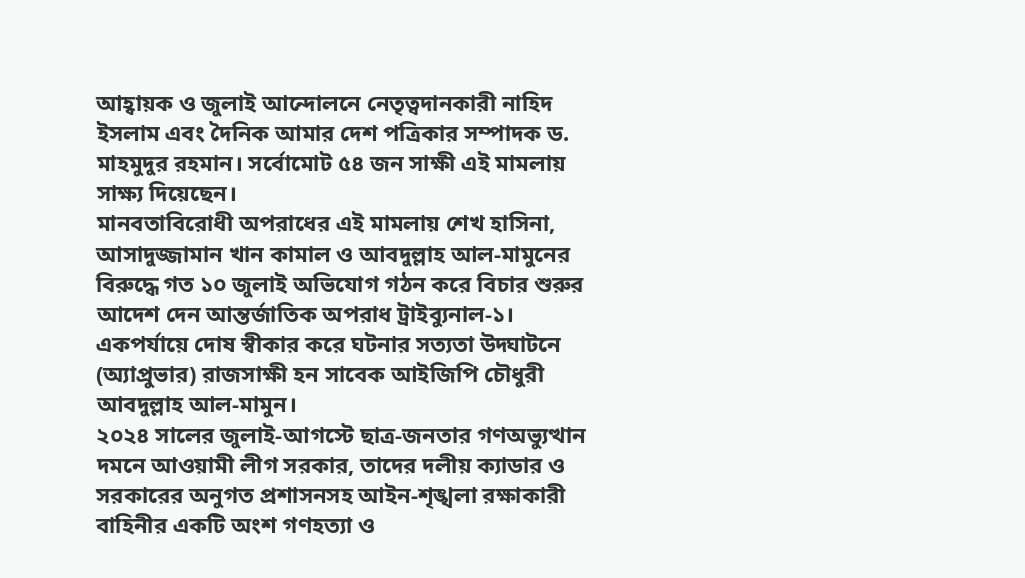আহ্বায়ক ও জুলাই আন্দোলনে নেতৃত্বদানকারী নাহিদ ইসলাম এবং দৈনিক আমার দেশ পত্রিকার সম্পাদক ড. মাহমুদুর রহমান। সর্বোমোট ৫৪ জন সাক্ষী এই মামলায় সাক্ষ্য দিয়েছেন।
মানবতাবিরোধী অপরাধের এই মামলায় শেখ হাসিনা, আসাদুজ্জামান খান কামাল ও আবদুল্লাহ আল-মামুনের বিরুদ্ধে গত ১০ জুলাই অভিযোগ গঠন করে বিচার শুরুর আদেশ দেন আন্তর্জাতিক অপরাধ ট্রাইব্যুনাল-১।
একপর্যায়ে দোষ স্বীকার করে ঘটনার সত্যতা উদ্ঘাটনে (অ্যাপ্রুভার) রাজসাক্ষী হন সাবেক আইজিপি চৌধুরী আবদুল্লাহ আল-মামুন।
২০২৪ সালের জুলাই-আগস্টে ছাত্র-জনতার গণঅভ্যুত্থান দমনে আওয়ামী লীগ সরকার, তাদের দলীয় ক্যাডার ও সরকারের অনুগত প্রশাসনসহ আইন-শৃঙ্খলা রক্ষাকারী বাহিনীর একটি অংশ গণহত্যা ও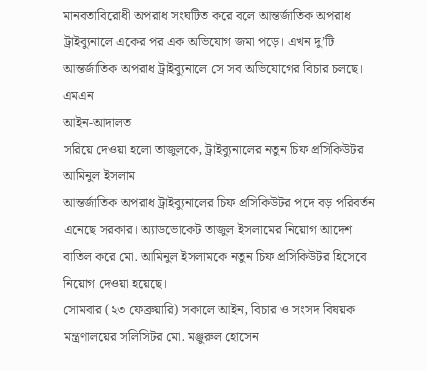মানবতাবিরোধী অপরাধ সংঘটিত করে বলে আন্তর্জাতিক অপরাধ ট্রাইব্যুনালে একের পর এক অভিযোগ জমা পড়ে। এখন দু’টি আন্তর্জাতিক অপরাধ ট্রাইব্যুনালে সে সব অভিযোগের বিচার চলছে।
এমএন
আইন-আদালত
সরিয়ে দেওয়া হলো তাজুলকে, ট্রাইব্যুনালের নতুন চিফ প্রসিকিউটর আমিনুল ইসলাম
আন্তর্জাতিক অপরাধ ট্রাইব্যুনালের চিফ প্রসিকিউটর পদে বড় পরিবর্তন এনেছে সরকার। অ্যাডভোকেট তাজুল ইসলামের নিয়োগ আদেশ বাতিল করে মো. আমিনুল ইসলামকে নতুন চিফ প্রসিকিউটর হিসেবে নিয়োগ দেওয়া হয়েছে।
সোমবার (২৩ ফেব্রুয়ারি) সকালে আইন, বিচার ও সংসদ বিষয়ক মন্ত্রণালয়ের সলিসিটর মো. মঞ্জুরুল হোসেন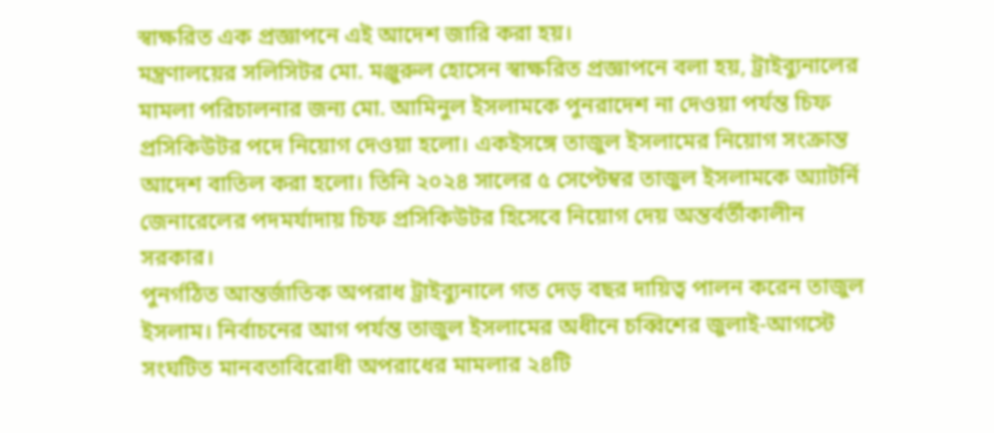স্বাক্ষরিত এক প্রজ্ঞাপনে এই আদেশ জারি করা হয়।
মন্ত্রণালয়ের সলিসিটর মো. মঞ্জুরুল হোসেন স্বাক্ষরিত প্রজ্ঞাপনে বলা হয়, ট্রাইব্যুনালের মামলা পরিচালনার জন্য মো. আমিনুল ইসলামকে পুনরাদেশ না দেওয়া পর্যন্ত চিফ প্রসিকিউটর পদে নিয়োগ দেওয়া হলো। একইসঙ্গে তাজুল ইসলামের নিয়োগ সংক্রান্ত আদেশ বাতিল করা হলো। তিনি ২০২৪ সালের ৫ সেপ্টেম্বর তাজুল ইসলামকে অ্যাটর্নি জেনারেলের পদমর্যাদায় চিফ প্রসিকিউটর হিসেবে নিয়োগ দেয় অন্তর্বর্তীকালীন সরকার।
পুনর্গঠিত আন্তর্জাতিক অপরাধ ট্রাইব্যুনালে গত দেড় বছর দায়িত্ব পালন করেন তাজুল ইসলাম। নির্বাচনের আগ পর্যন্ত তাজুল ইসলামের অধীনে চব্বিশের জুলাই-আগস্টে সংঘটিত মানবতাবিরোধী অপরাধের মামলার ২৪টি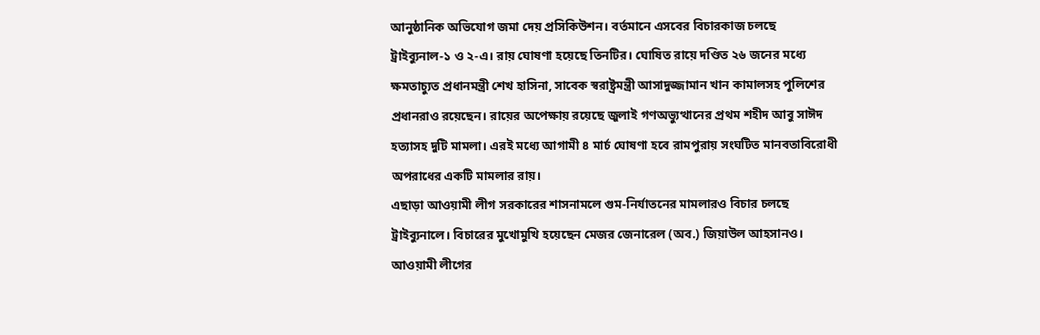আনুষ্ঠানিক অভিযোগ জমা দেয় প্রসিকিউশন। বর্তমানে এসবের বিচারকাজ চলছে ট্রাইব্যুনাল-১ ও ২-এ। রায় ঘোষণা হয়েছে তিনটির। ঘোষিত রায়ে দণ্ডিত ২৬ জনের মধ্যে ক্ষমতাচ্যুত প্রধানমন্ত্রী শেখ হাসিনা, সাবেক স্বরাষ্ট্রমন্ত্রী আসাদুজ্জামান খান কামালসহ পুলিশের প্রধানরাও রয়েছেন। রায়ের অপেক্ষায় রয়েছে জুলাই গণঅভ্যুত্থানের প্রথম শহীদ আবু সাঈদ হত্যাসহ দুটি মামলা। এরই মধ্যে আগামী ৪ মার্চ ঘোষণা হবে রামপুরায় সংঘটিত মানবতাবিরোধী অপরাধের একটি মামলার রায়।
এছাড়া আওয়ামী লীগ সরকারের শাসনামলে গুম-নির্যাতনের মামলারও বিচার চলছে ট্রাইব্যুনালে। বিচারের মুখোমুখি হয়েছেন মেজর জেনারেল (অব.) জিয়াউল আহসানও। আওয়ামী লীগের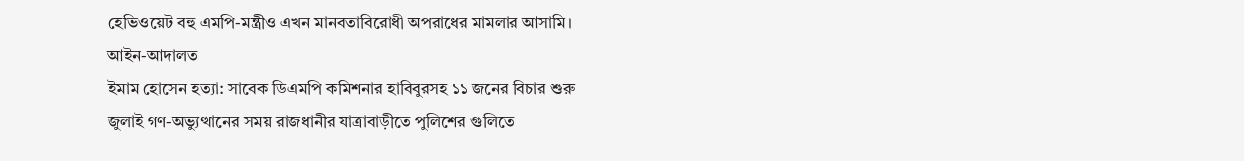হেভিওয়েট বহু এমপি-মন্ত্রীও এখন মানবতাবিরোধী অপরাধের মামলার আসামি।
আইন-আদালত
ইমাম হোসেন হত্যা: সাবেক ডিএমপি কমিশনার হাবিবুরসহ ১১ জনের বিচার শুরু
জুলাই গণ-অভ্যুত্থানের সময় রাজধানীর যাত্রাবাড়ীতে পুলিশের গুলিতে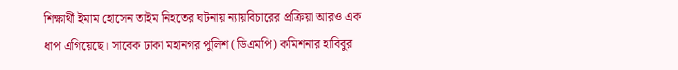শিক্ষার্থী ইমাম হোসেন তাইম নিহতের ঘটনায় ন্যায়বিচারের প্রক্রিয়া আরও এক ধাপ এগিয়েছে। সাবেক ঢাকা মহানগর পুলিশ (ডিএমপি) কমিশনার হাবিবুর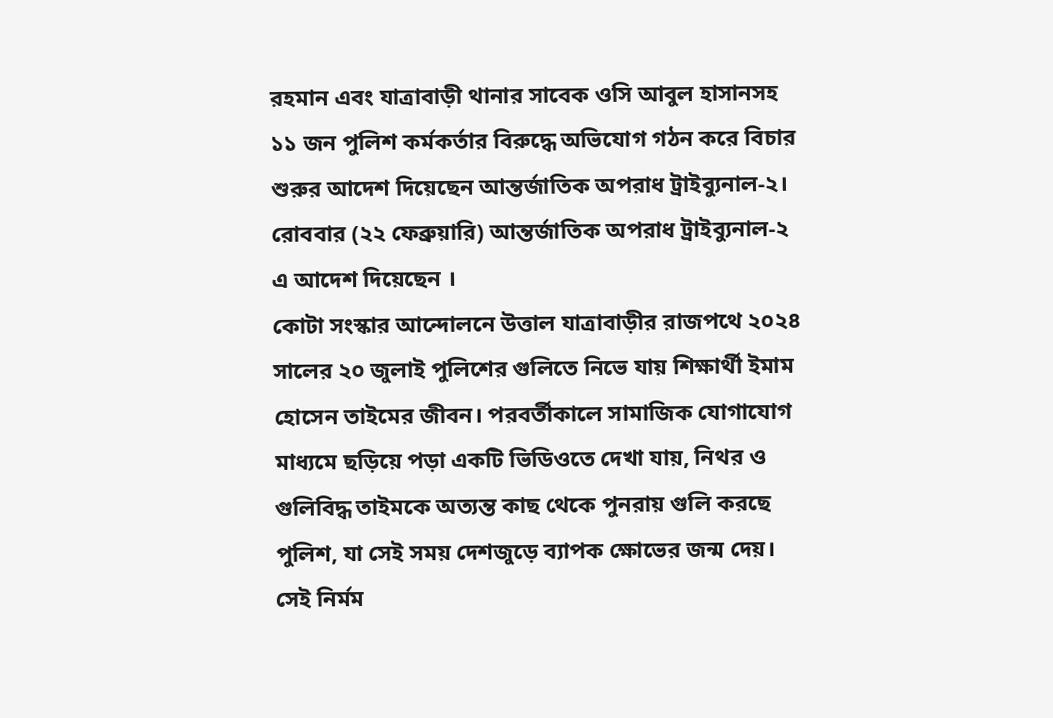রহমান এবং যাত্রাবাড়ী থানার সাবেক ওসি আবুল হাসানসহ ১১ জন পুলিশ কর্মকর্তার বিরুদ্ধে অভিযোগ গঠন করে বিচার শুরুর আদেশ দিয়েছেন আন্তর্জাতিক অপরাধ ট্রাইব্যুনাল-২।
রোববার (২২ ফেব্রুয়ারি) আন্তর্জাতিক অপরাধ ট্রাইব্যুনাল-২ এ আদেশ দিয়েছেন ।
কোটা সংস্কার আন্দোলনে উত্তাল যাত্রাবাড়ীর রাজপথে ২০২৪ সালের ২০ জুলাই পুলিশের গুলিতে নিভে যায় শিক্ষার্থী ইমাম হোসেন তাইমের জীবন। পরবর্তীকালে সামাজিক যোগাযোগ মাধ্যমে ছড়িয়ে পড়া একটি ভিডিওতে দেখা যায়, নিথর ও গুলিবিদ্ধ তাইমকে অত্যন্ত কাছ থেকে পুনরায় গুলি করছে পুলিশ, যা সেই সময় দেশজুড়ে ব্যাপক ক্ষোভের জন্ম দেয়।
সেই নির্মম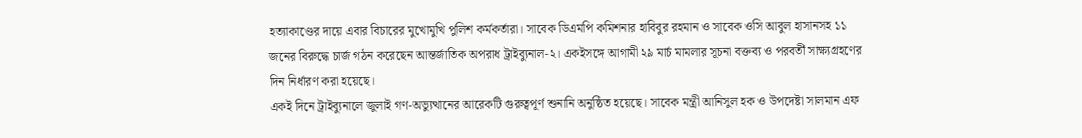হত্যাকাণ্ডের দায়ে এবার বিচারের মুখোমুখি পুলিশ কর্মকর্তারা। সাবেক ডিএমপি কমিশনার হাবিবুর রহমান ও সাবেক ওসি আবুল হাসানসহ ১১ জনের বিরুদ্ধে চার্জ গঠন করেছেন আন্তর্জাতিক অপরাধ ট্রাইব্যুনাল-২। একইসঙ্গে আগামী ২৯ মার্চ মামলার সূচনা বক্তব্য ও পরবর্তী সাক্ষ্যগ্রহণের দিন নির্ধারণ করা হয়েছে।
একই দিনে ট্রাইব্যুনালে জুলাই গণ-অভ্যুত্থানের আরেকটি গুরুত্বপূর্ণ শুনানি অনুষ্ঠিত হয়েছে। সাবেক মন্ত্রী আনিসুল হক ও উপদেষ্টা সালমান এফ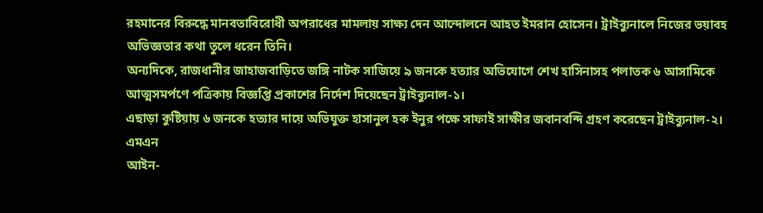রহমানের বিরুদ্ধে মানবতাবিরোধী অপরাধের মামলায় সাক্ষ্য দেন আন্দোলনে আহত ইমরান হোসেন। ট্রাইব্যুনালে নিজের ভয়াবহ অভিজ্ঞতার কথা তুলে ধরেন তিনি।
অন্যদিকে, রাজধানীর জাহাজবাড়িতে জঙ্গি নাটক সাজিয়ে ৯ জনকে হত্যার অভিযোগে শেখ হাসিনাসহ পলাতক ৬ আসামিকে আত্মসমর্পণে পত্রিকায় বিজ্ঞপ্তি প্রকাশের নির্দেশ দিয়েছেন ট্রাইব্যুনাল-১।
এছাড়া কুষ্টিয়ায় ৬ জনকে হত্যার দায়ে অভিযুক্ত হাসানুল হক ইনুর পক্ষে সাফাই সাক্ষীর জবানবন্দি গ্রহণ করেছেন ট্রাইব্যুনাল-২।
এমএন
আইন-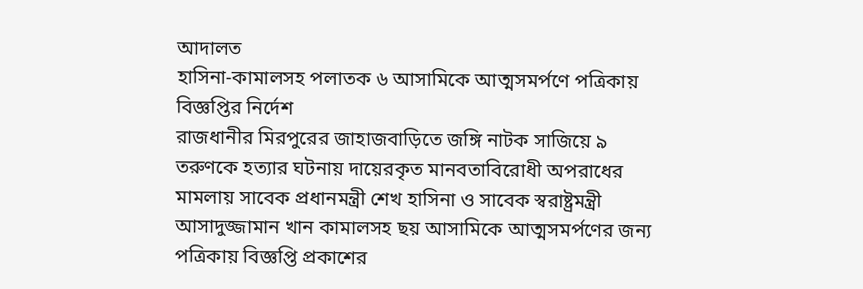আদালত
হাসিনা-কামালসহ পলাতক ৬ আসামিকে আত্মসমর্পণে পত্রিকায় বিজ্ঞপ্তির নির্দেশ
রাজধানীর মিরপুরের জাহাজবাড়িতে জঙ্গি নাটক সাজিয়ে ৯ তরুণকে হত্যার ঘটনায় দায়েরকৃত মানবতাবিরোধী অপরাধের মামলায় সাবেক প্রধানমন্ত্রী শেখ হাসিনা ও সাবেক স্বরাষ্ট্রমন্ত্রী আসাদুজ্জামান খান কামালসহ ছয় আসামিকে আত্মসমর্পণের জন্য পত্রিকায় বিজ্ঞপ্তি প্রকাশের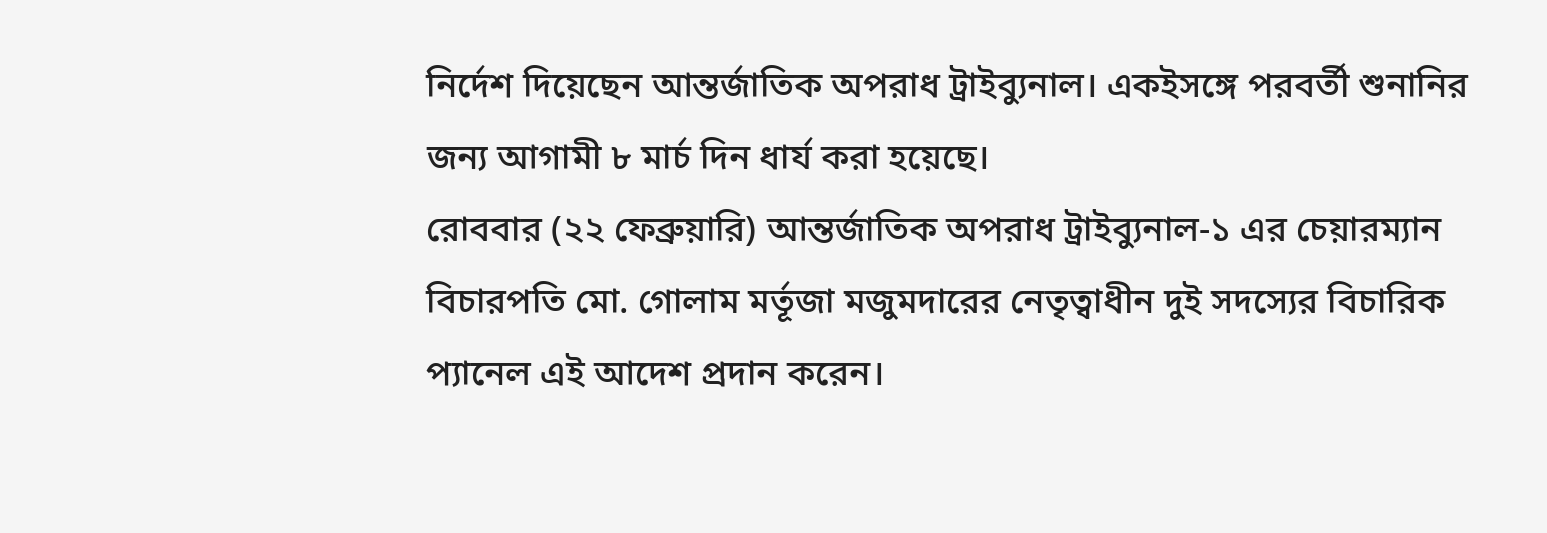নির্দেশ দিয়েছেন আন্তর্জাতিক অপরাধ ট্রাইব্যুনাল। একইসঙ্গে পরবর্তী শুনানির জন্য আগামী ৮ মার্চ দিন ধার্য করা হয়েছে।
রোববার (২২ ফেব্রুয়ারি) আন্তর্জাতিক অপরাধ ট্রাইব্যুনাল-১ এর চেয়ারম্যান বিচারপতি মো. গোলাম মর্তূজা মজুমদারের নেতৃত্বাধীন দুই সদস্যের বিচারিক প্যানেল এই আদেশ প্রদান করেন।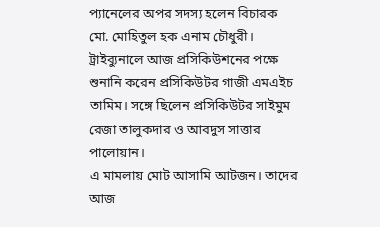প্যানেলের অপর সদস্য হলেন বিচারক মো. মোহিতুল হক এনাম চৌধুরী।
ট্রাইব্যুনালে আজ প্রসিকিউশনের পক্ষে শুনানি করেন প্রসিকিউটর গাজী এমএইচ তামিম। সঙ্গে ছিলেন প্রসিকিউটর সাইমুম রেজা তালুকদার ও আবদুস সাত্তার পালোয়ান।
এ মামলায় মোট আসামি আটজন। তাদের আজ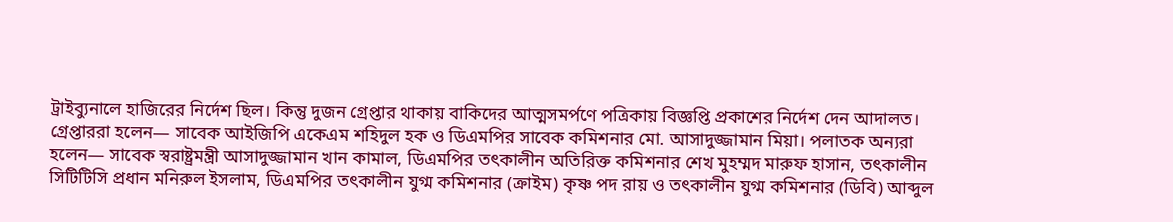ট্রাইব্যুনালে হাজিরের নির্দেশ ছিল। কিন্তু দুজন গ্রেপ্তার থাকায় বাকিদের আত্মসমর্পণে পত্রিকায় বিজ্ঞপ্তি প্রকাশের নির্দেশ দেন আদালত।
গ্রেপ্তাররা হলেন— সাবেক আইজিপি একেএম শহিদুল হক ও ডিএমপির সাবেক কমিশনার মো. আসাদুজ্জামান মিয়া। পলাতক অন্যরা হলেন— সাবেক স্বরাষ্ট্রমন্ত্রী আসাদুজ্জামান খান কামাল, ডিএমপির তৎকালীন অতিরিক্ত কমিশনার শেখ মুহম্মদ মারুফ হাসান, তৎকালীন সিটিটিসি প্রধান মনিরুল ইসলাম, ডিএমপির তৎকালীন যুগ্ম কমিশনার (ক্রাইম) কৃষ্ণ পদ রায় ও তৎকালীন যুগ্ম কমিশনার (ডিবি) আব্দুল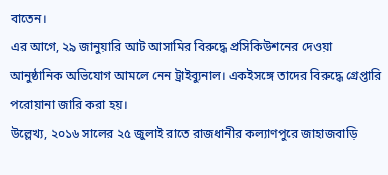বাতেন।
এর আগে, ২৯ জানুয়ারি আট আসামির বিরুদ্ধে প্রসিকিউশনের দেওয়া আনুষ্ঠানিক অভিযোগ আমলে নেন ট্রাইব্যুনাল। একইসঙ্গে তাদের বিরুদ্ধে গ্রেপ্তারি পরোয়ানা জারি করা হয়।
উল্লেখ্য, ২০১৬ সালের ২৫ জুলাই রাতে রাজধানীর কল্যাণপুরে জাহাজবাড়ি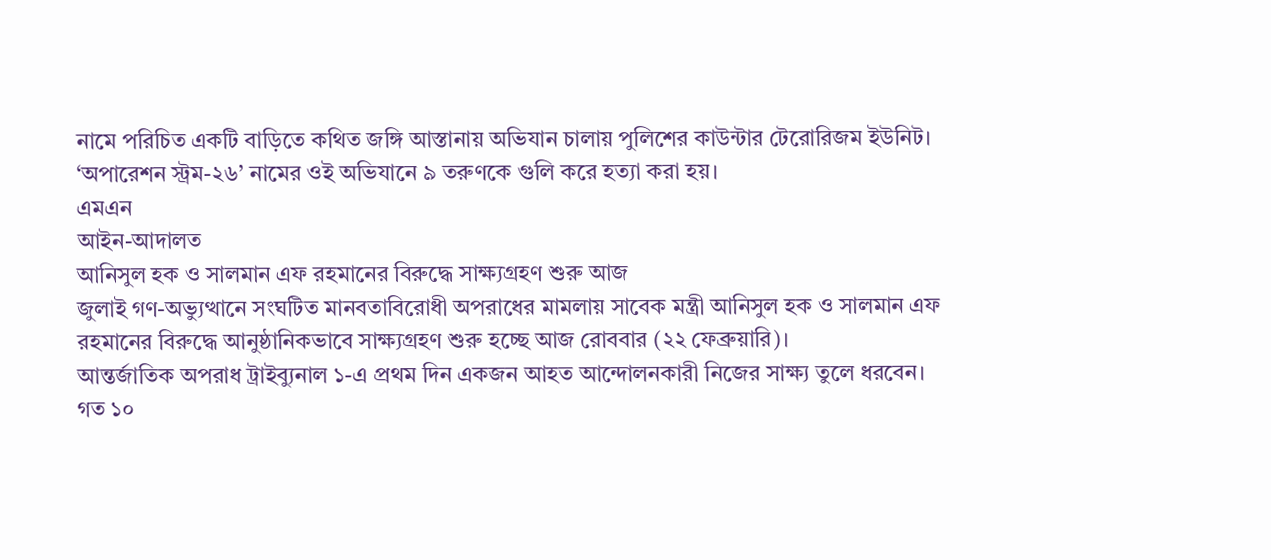নামে পরিচিত একটি বাড়িতে কথিত জঙ্গি আস্তানায় অভিযান চালায় পুলিশের কাউন্টার টেরোরিজম ইউনিট। ‘অপারেশন স্ট্রম-২৬’ নামের ওই অভিযানে ৯ তরুণকে গুলি করে হত্যা করা হয়।
এমএন
আইন-আদালত
আনিসুল হক ও সালমান এফ রহমানের বিরুদ্ধে সাক্ষ্যগ্রহণ শুরু আজ
জুলাই গণ-অভ্যুত্থানে সংঘটিত মানবতাবিরোধী অপরাধের মামলায় সাবেক মন্ত্রী আনিসুল হক ও সালমান এফ রহমানের বিরুদ্ধে আনুষ্ঠানিকভাবে সাক্ষ্যগ্রহণ শুরু হচ্ছে আজ রোববার (২২ ফেব্রুয়ারি)।
আন্তর্জাতিক অপরাধ ট্রাইব্যুনাল ১-এ প্রথম দিন একজন আহত আন্দোলনকারী নিজের সাক্ষ্য তুলে ধরবেন।
গত ১০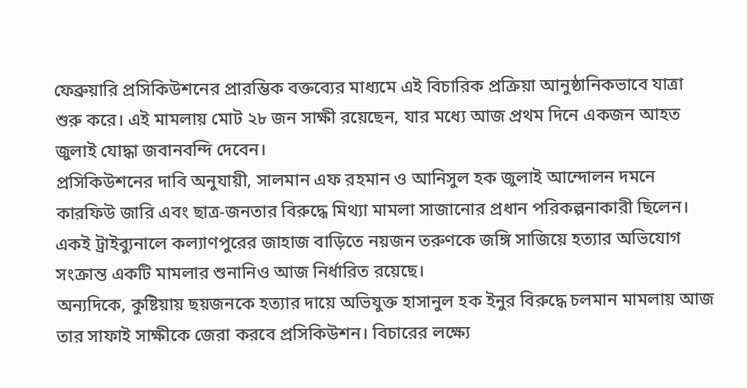ফেব্রুয়ারি প্রসিকিউশনের প্রারম্ভিক বক্তব্যের মাধ্যমে এই বিচারিক প্রক্রিয়া আনুষ্ঠানিকভাবে যাত্রা শুরু করে। এই মামলায় মোট ২৮ জন সাক্ষী রয়েছেন, যার মধ্যে আজ প্রথম দিনে একজন আহত জুলাই যোদ্ধা জবানবন্দি দেবেন।
প্রসিকিউশনের দাবি অনুযায়ী, সালমান এফ রহমান ও আনিসুল হক জুলাই আন্দোলন দমনে কারফিউ জারি এবং ছাত্র-জনতার বিরুদ্ধে মিথ্যা মামলা সাজানোর প্রধান পরিকল্পনাকারী ছিলেন।
একই ট্রাইব্যুনালে কল্যাণপুরের জাহাজ বাড়িতে নয়জন তরুণকে জঙ্গি সাজিয়ে হত্যার অভিযোগ সংক্রান্ত একটি মামলার শুনানিও আজ নির্ধারিত রয়েছে।
অন্যদিকে, কুষ্টিয়ায় ছয়জনকে হত্যার দায়ে অভিযুক্ত হাসানুল হক ইনুর বিরুদ্ধে চলমান মামলায় আজ তার সাফাই সাক্ষীকে জেরা করবে প্রসিকিউশন। বিচারের লক্ষ্যে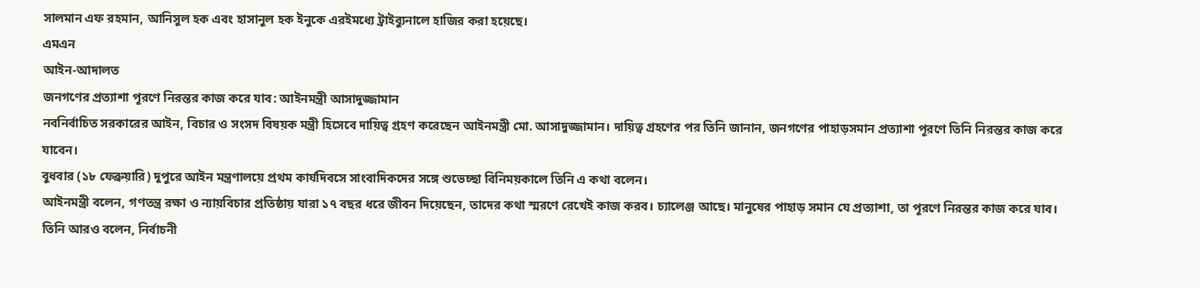সালমান এফ রহমান, আনিসুল হক এবং হাসানুল হক ইনুকে এরইমধ্যে ট্রাইব্যুনালে হাজির করা হয়েছে।
এমএন
আইন-আদালত
জনগণের প্রত্যাশা পূরণে নিরন্তর কাজ করে যাব: আইনমন্ত্রী আসাদুজ্জামান
নবনির্বাচিত সরকারের আইন, বিচার ও সংসদ বিষয়ক মন্ত্রী হিসেবে দায়িত্ব গ্রহণ করেছেন আইনমন্ত্রী মো. আসাদুজ্জামান। দায়িত্ব গ্রহণের পর তিনি জানান, জনগণের পাহাড়সমান প্রত্যাশা পূরণে তিনি নিরন্তর কাজ করে যাবেন।
বুধবার (১৮ ফেব্রুয়ারি) দুপুরে আইন মন্ত্রণালয়ে প্রথম কার্যদিবসে সাংবাদিকদের সঙ্গে শুভেচ্ছা বিনিময়কালে তিনি এ কথা বলেন।
আইনমন্ত্রী বলেন, গণতন্ত্র রক্ষা ও ন্যায়বিচার প্রতিষ্ঠায় যারা ১৭ বছর ধরে জীবন দিয়েছেন, তাদের কথা স্মরণে রেখেই কাজ করব। চ্যালেঞ্জ আছে। মানুষের পাহাড় সমান যে প্রত্যাশা, তা পূরণে নিরন্তর কাজ করে যাব।
তিনি আরও বলেন, নির্বাচনী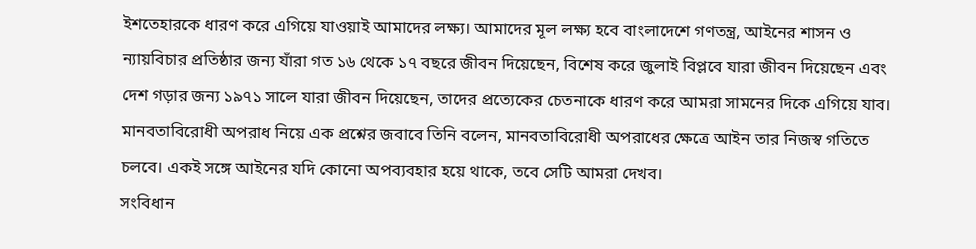ইশতেহারকে ধারণ করে এগিয়ে যাওয়াই আমাদের লক্ষ্য। আমাদের মূল লক্ষ্য হবে বাংলাদেশে গণতন্ত্র, আইনের শাসন ও ন্যায়বিচার প্রতিষ্ঠার জন্য যাঁরা গত ১৬ থেকে ১৭ বছরে জীবন দিয়েছেন, বিশেষ করে জুলাই বিপ্লবে যারা জীবন দিয়েছেন এবং দেশ গড়ার জন্য ১৯৭১ সালে যারা জীবন দিয়েছেন, তাদের প্রত্যেকের চেতনাকে ধারণ করে আমরা সামনের দিকে এগিয়ে যাব।
মানবতাবিরোধী অপরাধ নিয়ে এক প্রশ্নের জবাবে তিনি বলেন, মানবতাবিরোধী অপরাধের ক্ষেত্রে আইন তার নিজস্ব গতিতে চলবে। একই সঙ্গে আইনের যদি কোনো অপব্যবহার হয়ে থাকে, তবে সেটি আমরা দেখব।
সংবিধান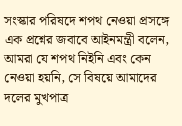সংস্কার পরিষদে শপথ নেওয়া প্রসঙ্গে এক প্রশ্নের জবাবে আইনমন্ত্রী বলেন, আমরা যে শপথ নিইনি এবং কেন নেওয়া হয়নি, সে বিষয়ে আমাদের দলের মুখপাত্র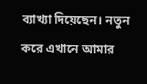ব্যাখ্যা দিয়েছেন। নতুন করে এখানে আমার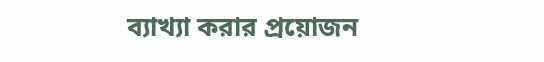ব্যাখ্যা করার প্রয়োজন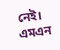নেই।
এমএন